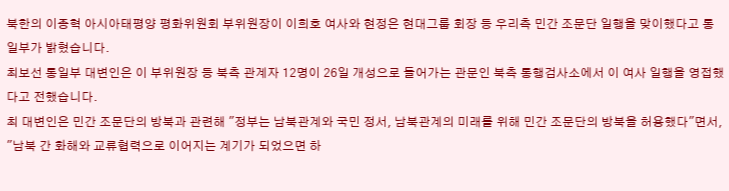북한의 이종혁 아시아태평양 평화위원회 부위원장이 이희호 여사와 현정은 현대그룹 회장 등 우리측 민간 조문단 일행을 맞이했다고 통일부가 밝혔습니다.
최보선 통일부 대변인은 이 부위원장 등 북측 관계자 12명이 26일 개성으로 들어가는 관문인 북측 통행검사소에서 이 여사 일행을 영접했다고 전했습니다.
최 대변인은 민간 조문단의 방북과 관련해 "정부는 남북관계와 국민 정서, 남북관계의 미래를 위해 민간 조문단의 방북을 허용했다"면서, "남북 간 화해와 교류협력으로 이어지는 계기가 되었으면 하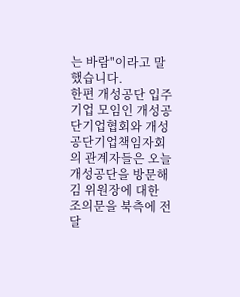는 바람"이라고 말했습니다.
한편 개성공단 입주기업 모임인 개성공단기업협회와 개성공단기업책임자회의 관계자들은 오늘 개성공단을 방문해 김 위원장에 대한 조의문을 북측에 전달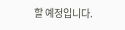할 예정입니다.